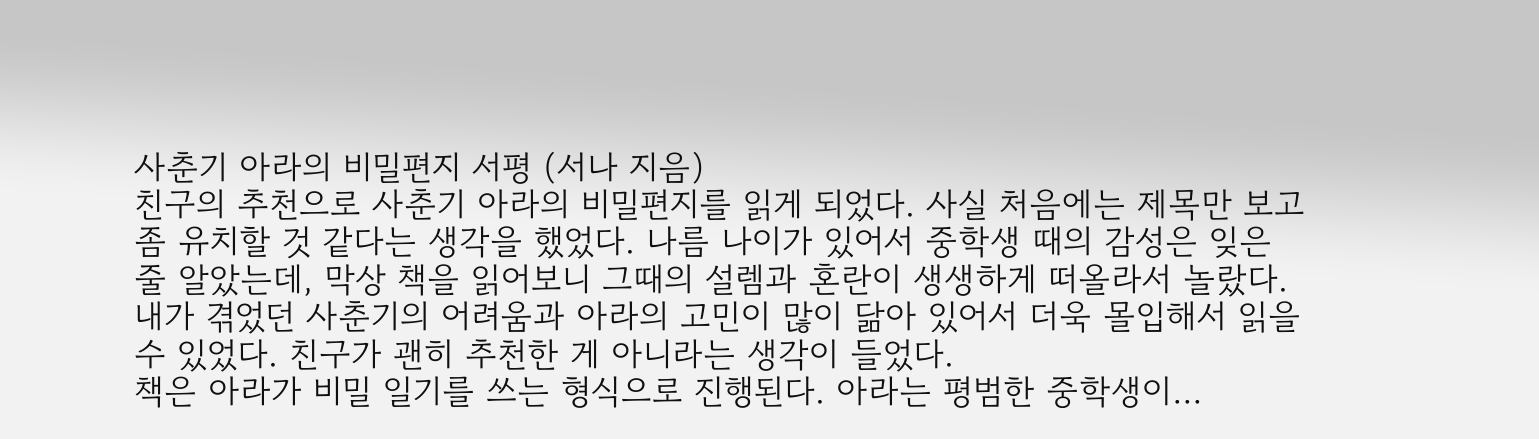사춘기 아라의 비밀편지 서평 (서나 지음)
친구의 추천으로 사춘기 아라의 비밀편지를 읽게 되었다. 사실 처음에는 제목만 보고 좀 유치할 것 같다는 생각을 했었다. 나름 나이가 있어서 중학생 때의 감성은 잊은 줄 알았는데, 막상 책을 읽어보니 그때의 설렘과 혼란이 생생하게 떠올라서 놀랐다. 내가 겪었던 사춘기의 어려움과 아라의 고민이 많이 닮아 있어서 더욱 몰입해서 읽을 수 있었다. 친구가 괜히 추천한 게 아니라는 생각이 들었다.
책은 아라가 비밀 일기를 쓰는 형식으로 진행된다. 아라는 평범한 중학생이…